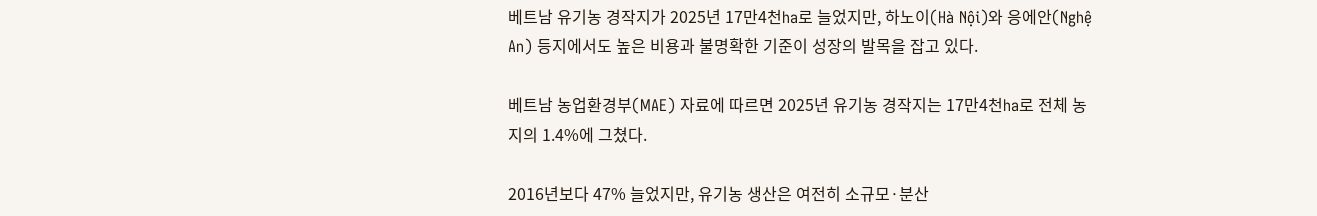베트남 유기농 경작지가 2025년 17만4천ha로 늘었지만, 하노이(Hà Nội)와 응에안(Nghệ An) 등지에서도 높은 비용과 불명확한 기준이 성장의 발목을 잡고 있다.

베트남 농업환경부(MAE) 자료에 따르면 2025년 유기농 경작지는 17만4천ha로 전체 농지의 1.4%에 그쳤다.

2016년보다 47% 늘었지만, 유기농 생산은 여전히 소규모·분산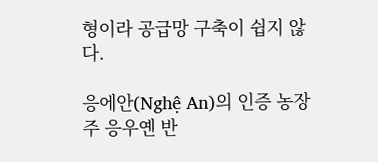형이라 공급망 구축이 쉽지 않다.

응에안(Nghệ An)의 인증 농장주 응우옌 반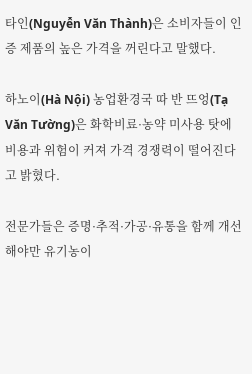타인(Nguyễn Văn Thành)은 소비자들이 인증 제품의 높은 가격을 꺼린다고 말했다.

하노이(Hà Nội) 농업환경국 따 반 뜨엉(Tạ Văn Tường)은 화학비료·농약 미사용 탓에 비용과 위험이 커져 가격 경쟁력이 떨어진다고 밝혔다.

전문가들은 증명·추적·가공·유통을 함께 개선해야만 유기농이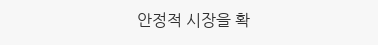안정적 시장을 확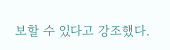보할 수 있다고 강조했다.